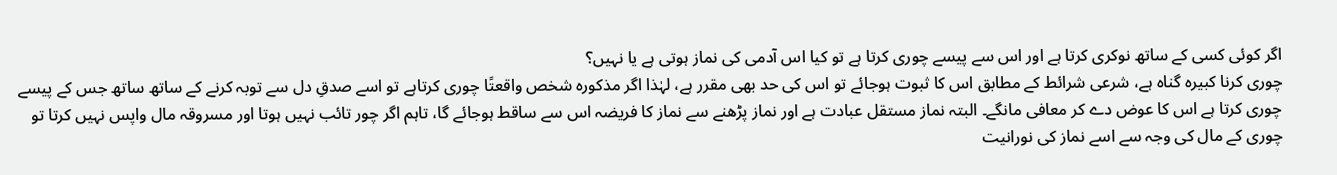اگر کوئی کسی کے ساتھ نوکری کرتا ہے اور اس سے پیسے چوری کرتا ہے تو کیا اس آدمی کی نماز ہوتی ہے یا نہیں؟
چوری کرنا کبیرہ گناہ ہے، شرعی شرائط کے مطابق اس کا ثبوت ہوجائے تو اس کی حد بھی مقرر ہے، لہٰذا اگر مذکورہ شخص واقعتًا چوری کرتاہے تو اسے صدقِ دل سے توبہ کرنے کے ساتھ ساتھ جس کے پیسے چوری کرتا ہے اس کا عوض دے کر معافی مانگے۔ البتہ نماز مستقل عبادت ہے اور نماز پڑھنے سے نماز کا فریضہ اس سے ساقط ہوجائے گا، تاہم اگر چور تائب نہیں ہوتا اور مسروقہ مال واپس نہیں کرتا تو چوری کے مال کی وجہ سے اسے نماز کی نورانیت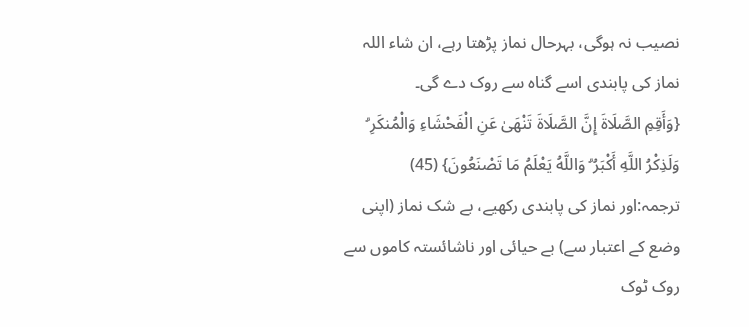نصیب نہ ہوگی، بہرحال نماز پڑھتا رہے، ان شاء اللہ نماز کی پابندی اسے گناہ سے روک دے گی۔
{وَأَقِمِ الصَّلَاةَ إِنَّ الصَّلَاةَ تَنْهَىٰ عَنِ الْفَحْشَاءِ وَالْمُنكَرِ ۗ وَلَذِكْرُ اللَّهِ أَكْبَرُ ۗ وَاللَّهُ يَعْلَمُ مَا تَصْنَعُونَ} (45)
ترجمہ:اور نماز کی پابندی رکھیے، بے شک نماز (اپنی وضع کے اعتبار سے) بے حیائی اور ناشائستہ کاموں سے روک ٹوک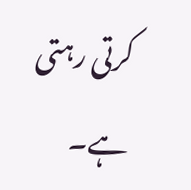کرتی رہتی ہے۔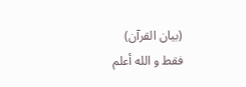(بیان القرآن)
فقط و الله أعلم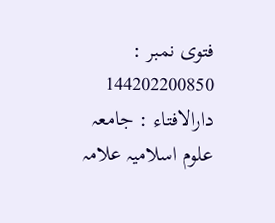فتوی نمبر : 144202200850
دارالافتاء : جامعہ علوم اسلامیہ علامہ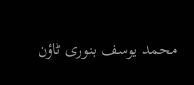محمد یوسف بنوری ٹاؤن